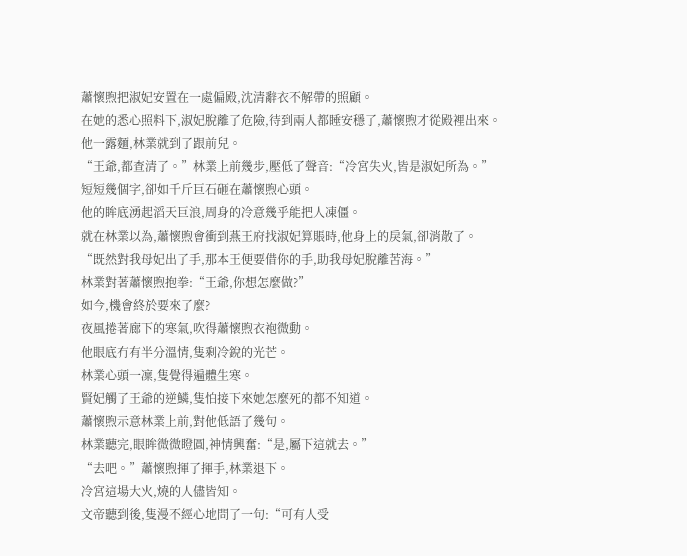蕭懷煦把淑妃安置在一處偏殿,沈清辭衣不解帶的照顧。
在她的悉心照料下,淑妃脫離了危險,待到兩人都睡安穩了,蕭懷煦才從殿裡出來。
他一露麵,林業就到了跟前兒。
“王爺,都查清了。”林業上前幾步,壓低了聲音:“冷宮失火,皆是淑妃所為。”
短短幾個字,卻如千斤巨石砸在蕭懷煦心頭。
他的眸底湧起滔天巨浪,周身的冷意幾乎能把人凍僵。
就在林業以為,蕭懷煦會衝到燕王府找淑妃算賬時,他身上的戾氣,卻消散了。
“既然對我母妃出了手,那本王便要借你的手,助我母妃脫離苦海。”
林業對著蕭懷煦抱拳:“王爺,你想怎麼做?”
如今,機會終於要來了麼?
夜風捲著廊下的寒氣,吹得蕭懷煦衣袍微動。
他眼底冇有半分溫情,隻剩冷銳的光芒。
林業心頭一凜,隻覺得遍體生寒。
賢妃觸了王爺的逆鱗,隻怕接下來她怎麼死的都不知道。
蕭懷煦示意林業上前,對他低語了幾句。
林業聽完,眼眸微微瞪圓,神情興奮:“是,屬下這就去。”
“去吧。”蕭懷煦揮了揮手,林業退下。
冷宮這場大火,燒的人儘皆知。
文帝聽到後,隻漫不經心地問了一句:“可有人受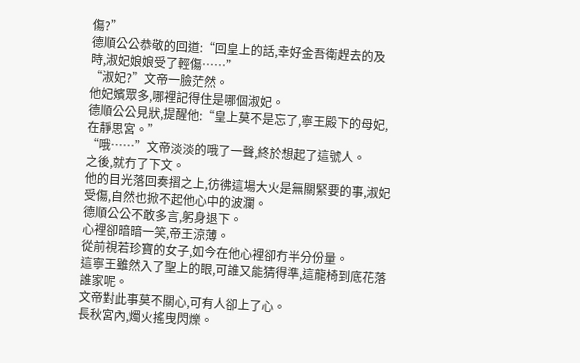傷?”
德順公公恭敬的回道:“回皇上的話,幸好金吾衛趕去的及時,淑妃娘娘受了輕傷……”
“淑妃?”文帝一臉茫然。
他妃嬪眾多,哪裡記得住是哪個淑妃。
德順公公見狀,提醒他:“皇上莫不是忘了,寧王殿下的母妃,在靜思宮。”
“哦……”文帝淡淡的哦了一聲,終於想起了這號人。
之後,就冇了下文。
他的目光落回奏摺之上,彷彿這場大火是無關緊要的事,淑妃受傷,自然也掀不起他心中的波瀾。
德順公公不敢多言,躬身退下。
心裡卻暗暗一笑,帝王涼薄。
從前視若珍寶的女子,如今在他心裡卻冇半分份量。
這寧王雖然入了聖上的眼,可誰又能猜得準,這龍椅到底花落誰家呢。
文帝對此事莫不關心,可有人卻上了心。
長秋宮內,燭火搖曳閃爍。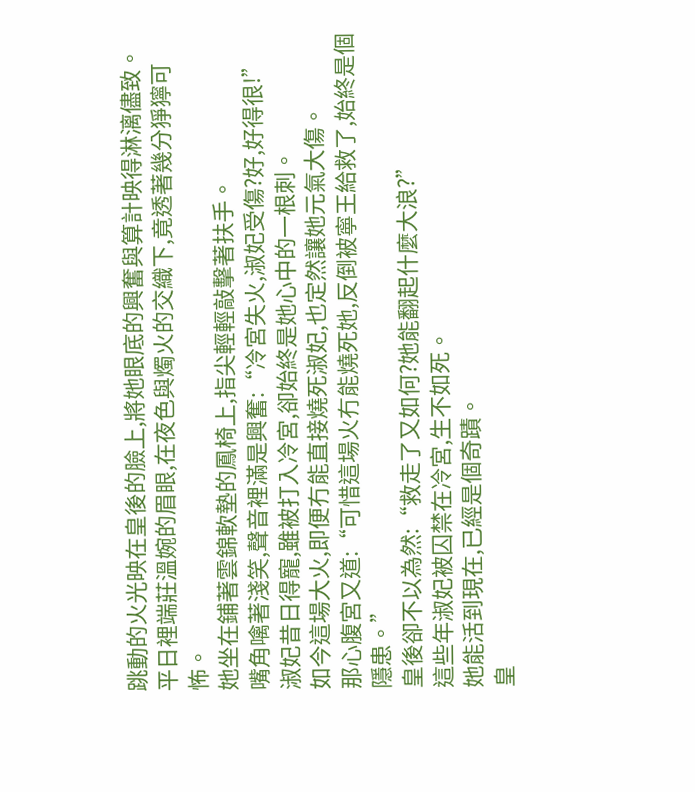跳動的火光映在皇後的臉上,將她眼底的興奮與算計映得淋漓儘致。
平日裡端莊溫婉的眉眼,在夜色與燭火的交織下,竟透著幾分猙獰可怖。
她坐在鋪著雲錦軟墊的鳳椅上,指尖輕輕敲擊著扶手。
嘴角噙著淺笑,聲音裡滿是興奮:“冷宮失火,淑妃受傷?好,好得很!”
淑妃昔日得寵,雖被打入冷宮,卻始終是她心中的一根刺。
如今這場大火,即便冇能直接燒死淑妃,也定然讓她元氣大傷。
那心腹宮又道:“可惜這場火冇能燒死她,反倒被寧王給救了,始終是個隱患。”
皇後卻不以為然:“救走了又如何?她能翻起什麼大浪?”
這些年淑妃被囚禁在冷宮,生不如死。
她能活到現在,已經是個奇蹟。
皇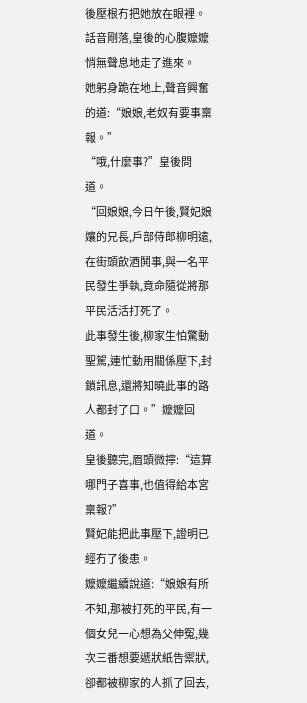後壓根冇把她放在眼裡。
話音剛落,皇後的心腹嬤嬤悄無聲息地走了進來。
她躬身跪在地上,聲音興奮的道:“娘娘,老奴有要事稟報。”
“哦,什麼事?”皇後問道。
“回娘娘,今日午後,賢妃娘孃的兄長,戶部侍郎柳明遠,在街頭飲酒鬨事,與一名平民發生爭執,竟命隨從將那平民活活打死了。
此事發生後,柳家生怕驚動聖駕,連忙動用關係壓下,封鎖訊息,還將知曉此事的路人都封了口。”嬤嬤回道。
皇後聽完,眉頭微擰:“這算哪門子喜事,也值得給本宮稟報?”
賢妃能把此事壓下,證明已經冇了後患。
嬤嬤繼續說道:“娘娘有所不知,那被打死的平民,有一個女兒一心想為父伸冤,幾次三番想要遞狀紙告禦狀,卻都被柳家的人抓了回去,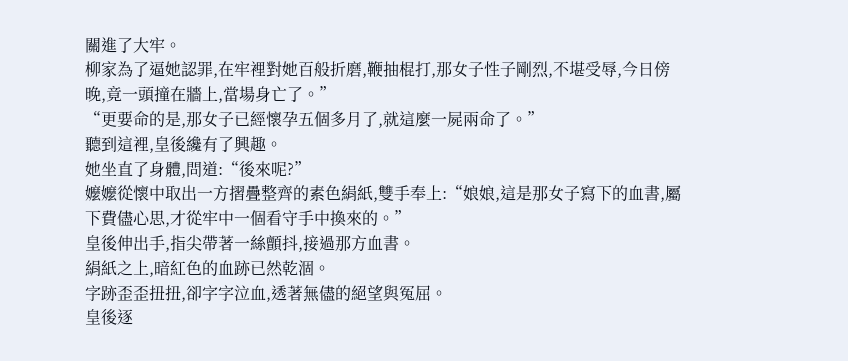關進了大牢。
柳家為了逼她認罪,在牢裡對她百般折磨,鞭抽棍打,那女子性子剛烈,不堪受辱,今日傍晚,竟一頭撞在牆上,當場身亡了。”
“更要命的是,那女子已經懷孕五個多月了,就這麼一屍兩命了。”
聽到這裡,皇後纔有了興趣。
她坐直了身體,問道:“後來呢?”
嬤嬤從懷中取出一方摺疊整齊的素色絹紙,雙手奉上:“娘娘,這是那女子寫下的血書,屬下費儘心思,才從牢中一個看守手中換來的。”
皇後伸出手,指尖帶著一絲顫抖,接過那方血書。
絹紙之上,暗紅色的血跡已然乾涸。
字跡歪歪扭扭,卻字字泣血,透著無儘的絕望與冤屈。
皇後逐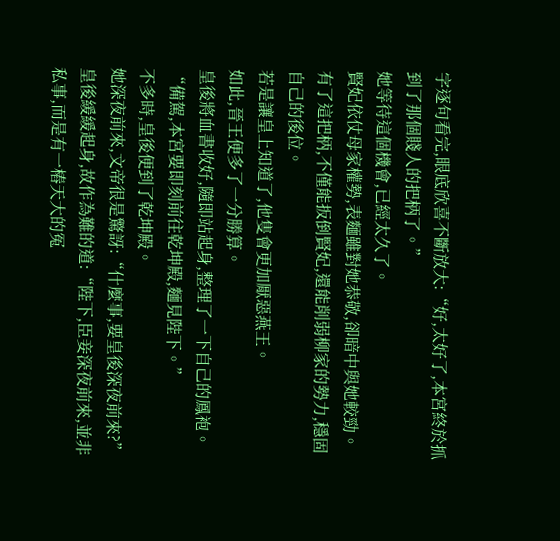字逐句看完,眼底欣喜不斷放大:“好,太好了,本宮終於抓到了那個賤人的把柄了。”
她等待這個機會,已經太久了。
賢妃依仗母家權勢,表麵雖對她恭敬,卻暗中與她較勁。
有了這把柄,不僅能扳倒賢妃,還能削弱柳家的勢力,穩固自己的後位。
若是讓皇上知道了,他隻會更加厭惡燕王。
如此,晉王便多了一分勝算。
皇後將血書收好,隨即站起身,整理了一下自己的鳳袍。
“備駕,本宮要即刻前往乾坤殿,麵見陛下。”
不多時,皇後便到了乾坤殿。
她深夜前來,文帝很是驚訝:“什麼事,要皇後深夜前來?”
皇後緩緩起身,故作為難的道:“陛下,臣妾深夜前來,並非私事,而是有一樁天大的冤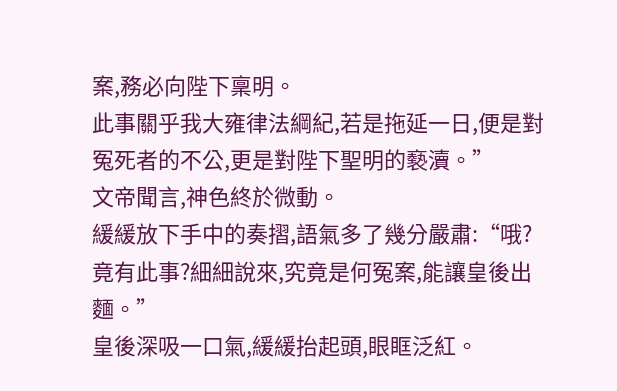案,務必向陛下稟明。
此事關乎我大雍律法綱紀,若是拖延一日,便是對冤死者的不公,更是對陛下聖明的褻瀆。”
文帝聞言,神色終於微動。
緩緩放下手中的奏摺,語氣多了幾分嚴肅:“哦?竟有此事?細細說來,究竟是何冤案,能讓皇後出麵。”
皇後深吸一口氣,緩緩抬起頭,眼眶泛紅。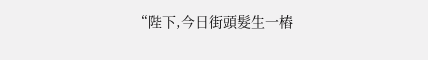“陛下,今日街頭髮生一樁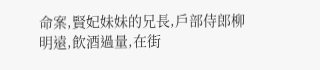命案,賢妃妹妹的兄長,戶部侍郎柳明遠,飲酒過量,在街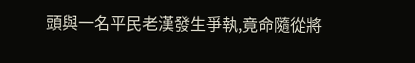頭與一名平民老漢發生爭執,竟命隨從將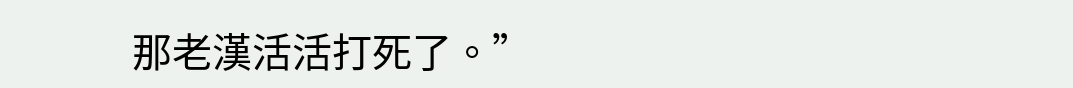那老漢活活打死了。”